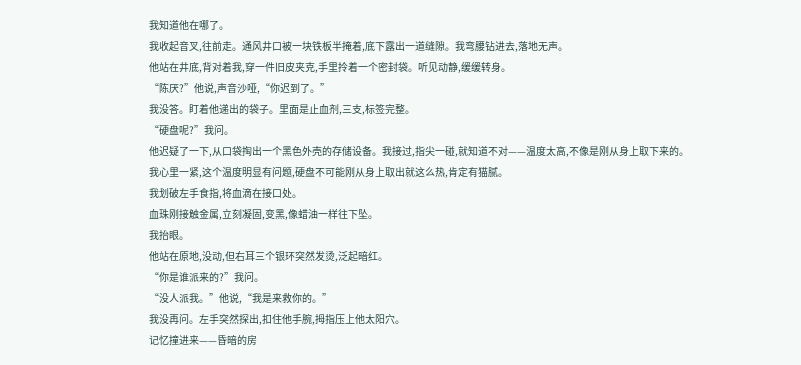我知道他在哪了。
我收起音叉,往前走。通风井口被一块铁板半掩着,底下露出一道缝隙。我弯腰钻进去,落地无声。
他站在井底,背对着我,穿一件旧皮夹克,手里拎着一个密封袋。听见动静,缓缓转身。
“陈厌?”他说,声音沙哑,“你迟到了。”
我没答。盯着他递出的袋子。里面是止血剂,三支,标签完整。
“硬盘呢?”我问。
他迟疑了一下,从口袋掏出一个黑色外壳的存储设备。我接过,指尖一碰,就知道不对——温度太高,不像是刚从身上取下来的。
我心里一紧,这个温度明显有问题,硬盘不可能刚从身上取出就这么热,肯定有猫腻。
我划破左手食指,将血滴在接口处。
血珠刚接触金属,立刻凝固,变黑,像蜡油一样往下坠。
我抬眼。
他站在原地,没动,但右耳三个银环突然发烫,泛起暗红。
“你是谁派来的?”我问。
“没人派我。”他说,“我是来救你的。”
我没再问。左手突然探出,扣住他手腕,拇指压上他太阳穴。
记忆撞进来——昏暗的房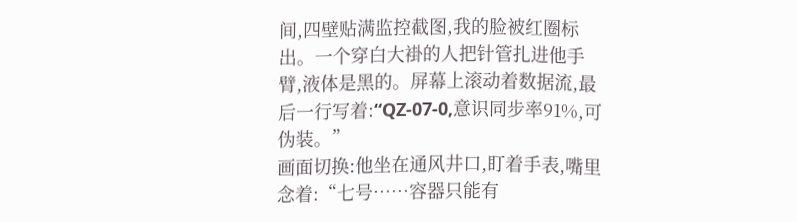间,四壁贴满监控截图,我的脸被红圈标出。一个穿白大褂的人把针管扎进他手臂,液体是黑的。屏幕上滚动着数据流,最后一行写着:“QZ-07-0,意识同步率91%,可伪装。”
画面切换:他坐在通风井口,盯着手表,嘴里念着:“七号……容器只能有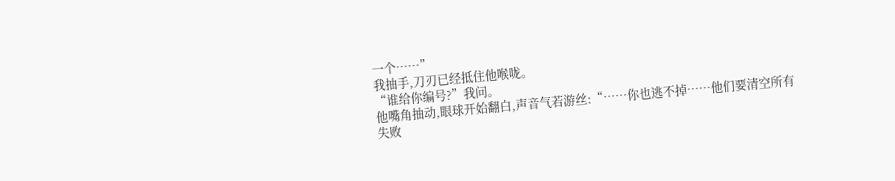一个……”
我抽手,刀刃已经抵住他喉咙。
“谁给你编号?”我问。
他嘴角抽动,眼球开始翻白,声音气若游丝:“……你也逃不掉……他们要清空所有失败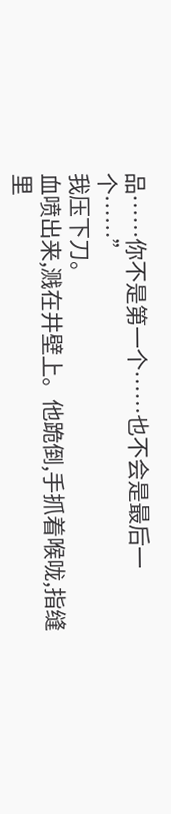品……你不是第一个……也不会是最后一个……”
我压下刀。
血喷出来,溅在井壁上。他跪倒,手抓着喉咙,指缝里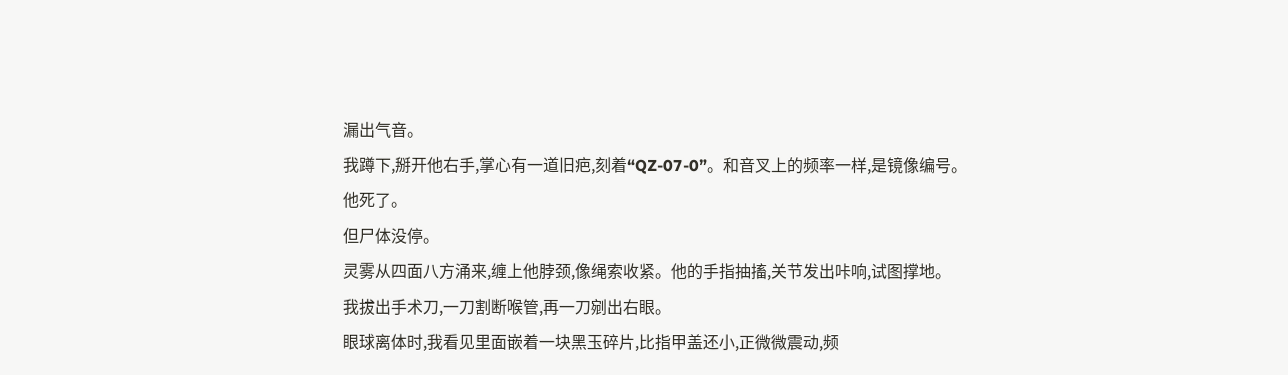漏出气音。
我蹲下,掰开他右手,掌心有一道旧疤,刻着“QZ-07-0”。和音叉上的频率一样,是镜像编号。
他死了。
但尸体没停。
灵雾从四面八方涌来,缠上他脖颈,像绳索收紧。他的手指抽搐,关节发出咔响,试图撑地。
我拔出手术刀,一刀割断喉管,再一刀剜出右眼。
眼球离体时,我看见里面嵌着一块黑玉碎片,比指甲盖还小,正微微震动,频